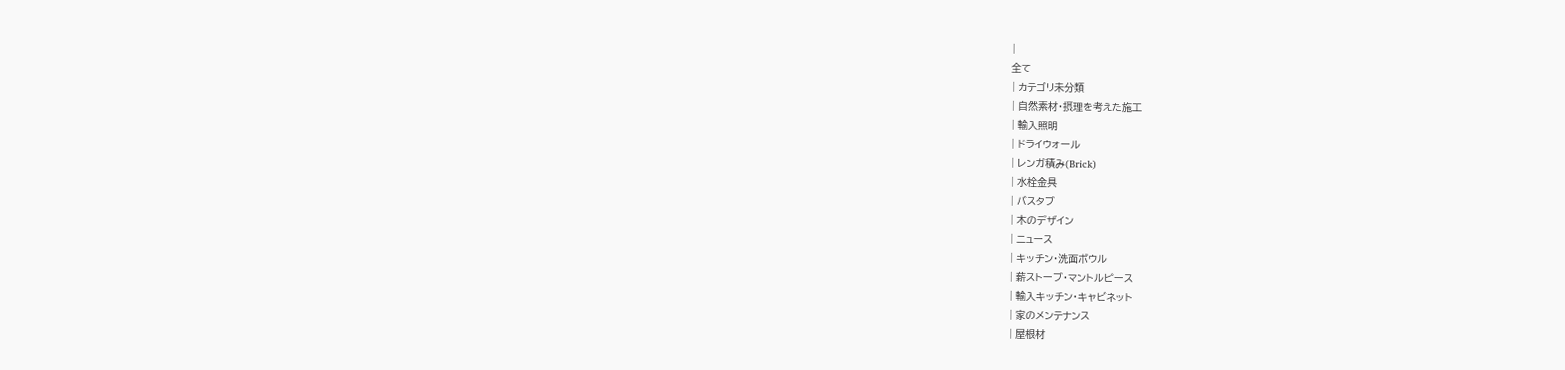|
全て
| カテゴリ未分類
| 自然素材・摂理を考えた施工
| 輸入照明
| ドライウォール
| レンガ積み(Brick)
| 水栓金具
| バスタブ
| 木のデザイン
| ニュース
| キッチン・洗面ボウル
| 薪ストーブ・マントルピース
| 輸入キッチン・キャビネット
| 家のメンテナンス
| 屋根材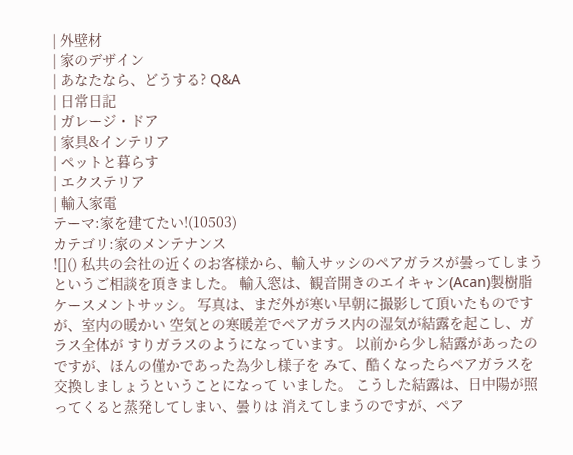| 外壁材
| 家のデザイン
| あなたなら、どうする? Q&A
| 日常日記
| ガレージ・ドア
| 家具&インテリア
| ペットと暮らす
| エクステリア
| 輸入家電
テーマ:家を建てたい!(10503)
カテゴリ:家のメンテナンス
![]() 私共の会社の近くのお客様から、輸入サッシのペアガラスが曇ってしまう というご相談を頂きました。 輸入窓は、観音開きのエイキャン(Acan)製樹脂ケースメントサッシ。 写真は、まだ外が寒い早朝に撮影して頂いたものですが、室内の暖かい 空気との寒暖差でペアガラス内の湿気が結露を起こし、ガラス全体が すりガラスのようになっています。 以前から少し結露があったのですが、ほんの僅かであった為少し様子を みて、酷くなったらペアガラスを交換しましょうということになって いました。 こうした結露は、日中陽が照ってくると蒸発してしまい、曇りは 消えてしまうのですが、ペア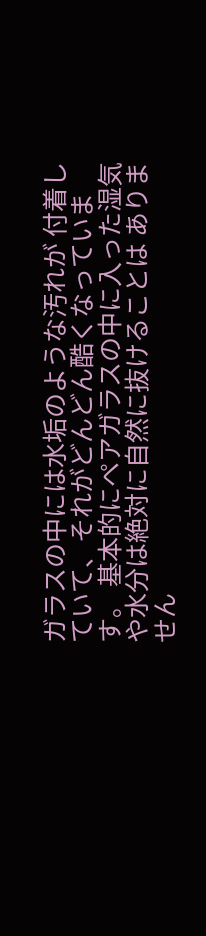ガラスの中には水垢のような汚れが 付着していて、それがどんどん酷くなっています。 基本的にペアガラスの中に入った湿気や水分は絶対に自然に抜けることは ありません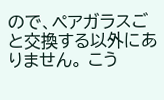ので、ペアガラスごと交換する以外にありません。 こう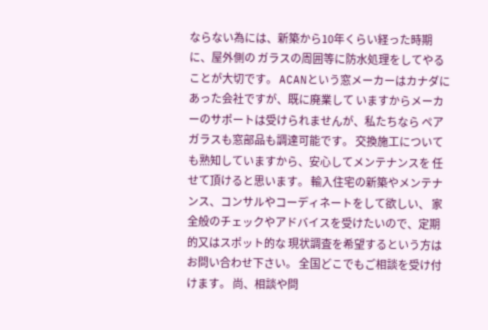ならない為には、新築から10年くらい経った時期に、屋外側の ガラスの周囲等に防水処理をしてやることが大切です。 ACANという窓メーカーはカナダにあった会社ですが、既に廃業して いますからメーカーのサポートは受けられませんが、私たちなら ペアガラスも窓部品も調達可能です。 交換施工についても熟知していますから、安心してメンテナンスを 任せて頂けると思います。 輸入住宅の新築やメンテナンス、コンサルやコーディネートをして欲しい、 家全般のチェックやアドバイスを受けたいので、定期的又はスポット的な 現状調査を希望するという方はお問い合わせ下さい。 全国どこでもご相談を受け付けます。 尚、相談や問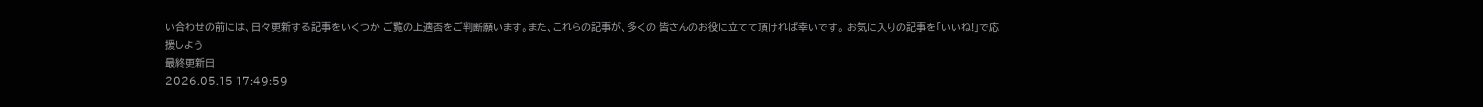い合わせの前には、日々更新する記事をいくつか ご覧の上適否をご判断願います。また、これらの記事が、多くの 皆さんのお役に立てて頂ければ幸いです。 お気に入りの記事を「いいね!」で応援しよう
最終更新日
2026.05.15 17:49:59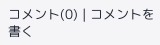コメント(0) | コメントを書く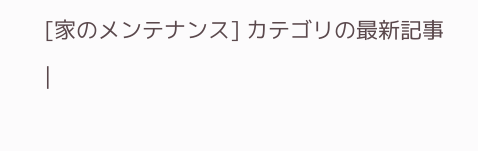[家のメンテナンス] カテゴリの最新記事
|